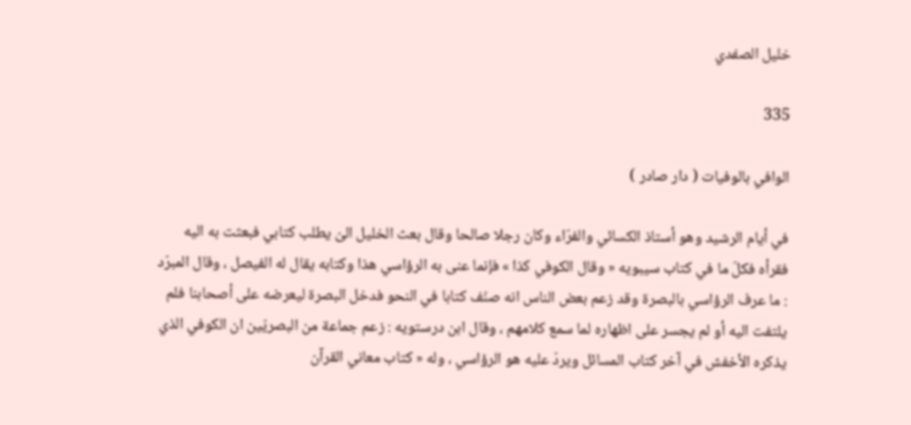خليل الصفدي

335

الوافي بالوفيات ( دار صادر )

في أيام الرشيد وهو أستاذ الكسائي والفرّاء وكان رجلا صالحا وقال بعث الخليل الىّ يطلب كتابي فبعثت به اليه فقرأه فكلّ ما في كتاب سيبويه « وقال الكوفي كذا » فإنما عنى به الرؤاسي هذا وكتابه يقال له الفيصل ، وقال المبرّد : ما عرف الرؤاسي بالبصرة وقد زعم بعض الناس انه صنّف كتابا في النحو فدخل البصرة ليعرضه على أصحابنا فلم يلتفت اليه أو لم يجسر على اظهاره لما سمع كلامهم ، وقال ابن درستويه : زعم جماعة من البصريّين ان الكوفي الذي يذكره الأخفش في آخر كتاب المسائل ويردّ عليه هو الرؤاسي ، وله « كتاب معاني القرآن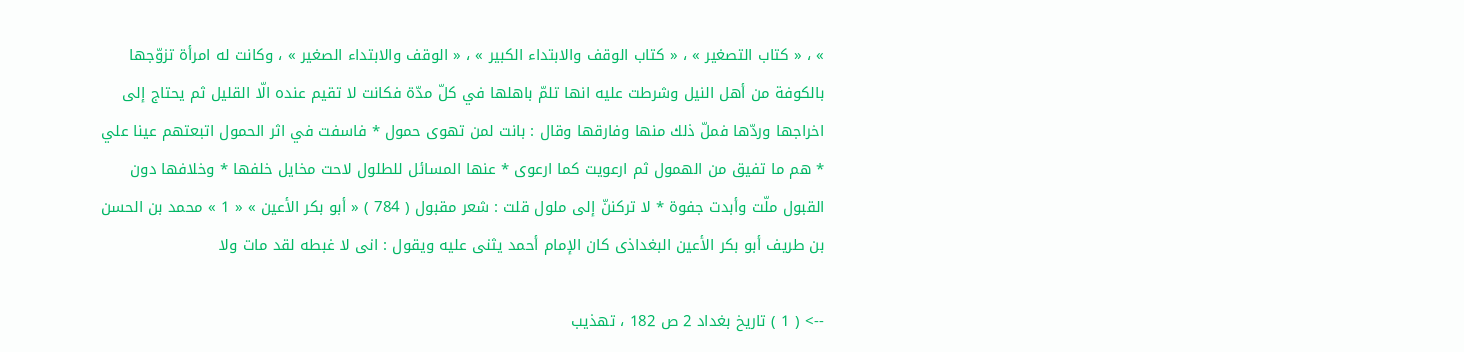» ، « كتاب التصغير » ، « كتاب الوقف والابتداء الكبير » ، « الوقف والابتداء الصغير » ، وكانت له امرأة تزوّجها بالكوفة من أهل النيل وشرطت عليه انها تلمّ باهلها في كلّ مدّة فكانت لا تقيم عنده الّا القليل ثم يحتاج إلى اخراجها وردّها فملّ ذلك منها وفارقها وقال : بانت لمن تهوى حمول * فاسفت في اثر الحمول اتبعتهم عينا علي * هم ما تفيق من الهمول ثم ارعويت كما ارعوى * عنها المسائل للطلول لاحت مخايل خلفها * وخلافها دون القبول ملّت وأبدت جفوة * لا تركننّ إلى ملول قلت : شعر مقبول ( 784 ) « أبو بكر الأعين » « 1 » محمد بن الحسن بن طريف أبو بكر الأعين البغداذى كان الإمام أحمد يثنى عليه ويقول : انى لا غبطه لقد مات ولا

--> ( 1 ) تاريخ بغداد 2 ص 182 ، تهذيب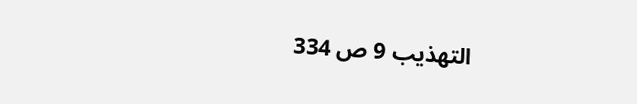التهذيب 9 ص 334